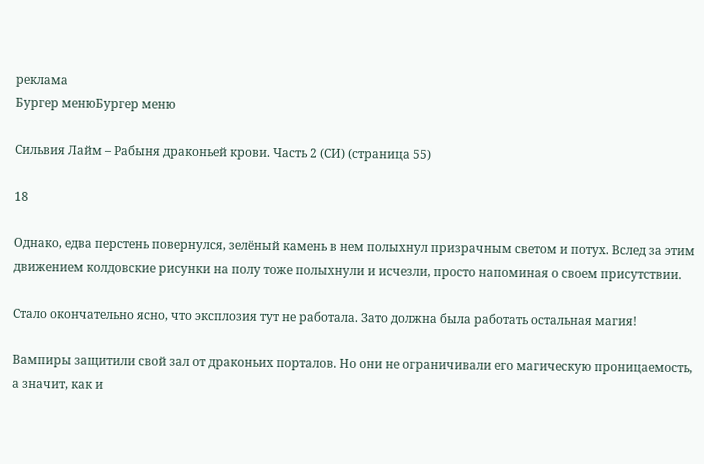реклама
Бургер менюБургер меню

Сильвия Лайм – Рабыня драконьей крови. Часть 2 (СИ) (страница 55)

18

Однако, едва перстень повернулся, зелёный камень в нем полыхнул призрачным светом и потух. Вслед за этим движением колдовские рисунки на полу тоже полыхнули и исчезли, просто напоминая о своем присутствии.

Стало окончательно ясно, что эксплозия тут не работала. Зато должна была работать остальная магия!

Вампиры защитили свой зал от драконьих порталов. Но они не ограничивали его магическую проницаемость, а значит, как и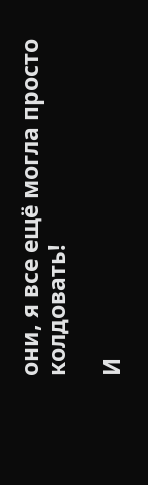они, я все ещё могла просто колдовать!

И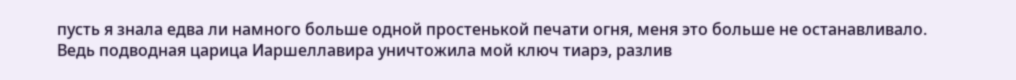пусть я знала едва ли намного больше одной простенькой печати огня, меня это больше не останавливало. Ведь подводная царица Иаршеллавира уничтожила мой ключ тиарэ, разлив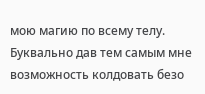мою магию по всему телу. Буквально дав тем самым мне возможность колдовать безо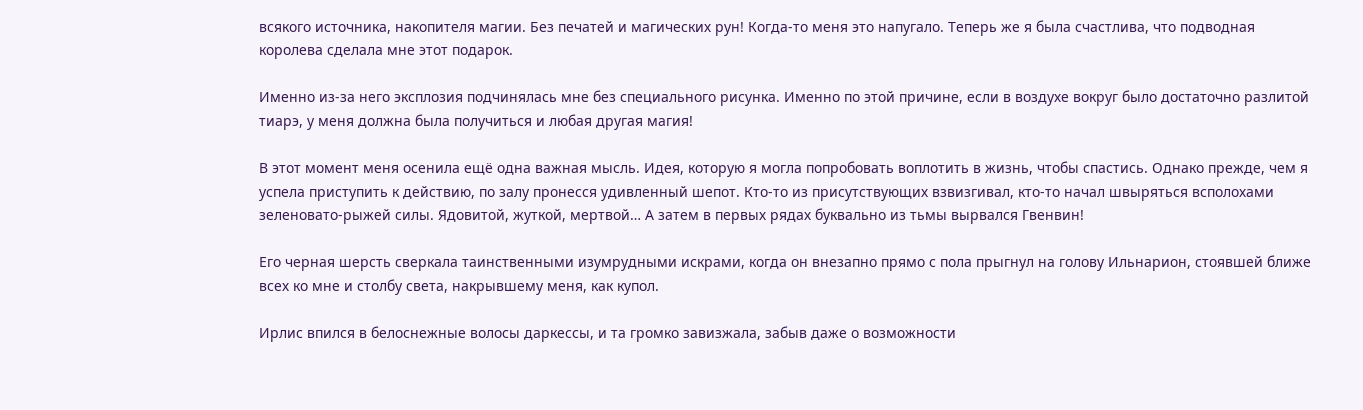всякого источника, накопителя магии. Без печатей и магических рун! Когда-то меня это напугало. Теперь же я была счастлива, что подводная королева сделала мне этот подарок.

Именно из-за него эксплозия подчинялась мне без специального рисунка. Именно по этой причине, если в воздухе вокруг было достаточно разлитой тиарэ, у меня должна была получиться и любая другая магия!

В этот момент меня осенила ещё одна важная мысль. Идея, которую я могла попробовать воплотить в жизнь, чтобы спастись. Однако прежде, чем я успела приступить к действию, по залу пронесся удивленный шепот. Кто-то из присутствующих взвизгивал, кто-то начал швыряться всполохами зеленовато-рыжей силы. Ядовитой, жуткой, мертвой… А затем в первых рядах буквально из тьмы вырвался Гвенвин!

Его черная шерсть сверкала таинственными изумрудными искрами, когда он внезапно прямо с пола прыгнул на голову Ильнарион, стоявшей ближе всех ко мне и столбу света, накрывшему меня, как купол.

Ирлис впился в белоснежные волосы даркессы, и та громко завизжала, забыв даже о возможности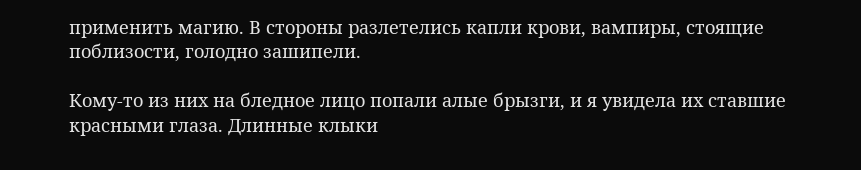применить магию. В стороны разлетелись капли крови, вампиры, стоящие поблизости, голодно зашипели.

Кому-то из них на бледное лицо попали алые брызги, и я увидела их ставшие красными глаза. Длинные клыки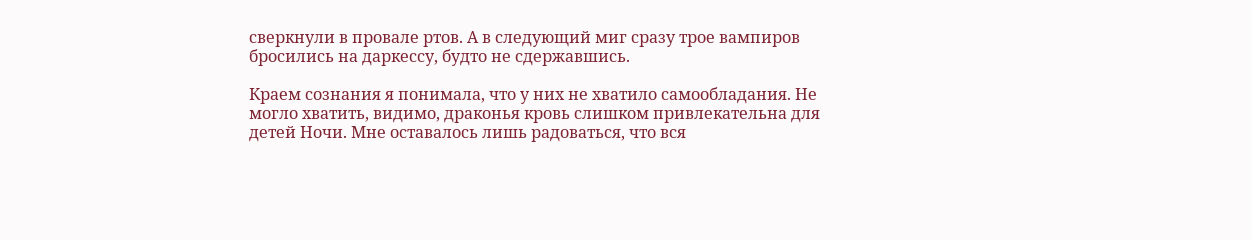сверкнули в провале ртов. А в следующий миг сразу трое вампиров бросились на даркессу, будто не сдержавшись.

Краем сознания я понимала, что у них не хватило самообладания. Не могло хватить, видимо, драконья кровь слишком привлекательна для детей Ночи. Мне оставалось лишь радоваться, что вся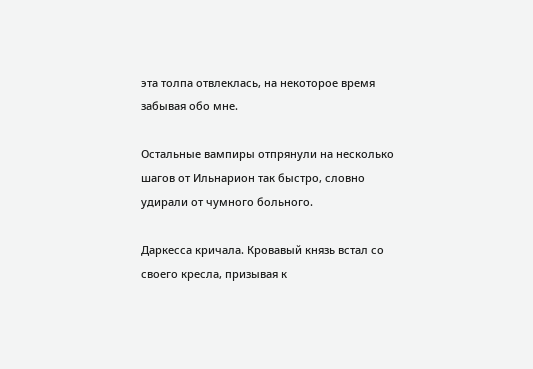эта толпа отвлеклась, на некоторое время забывая обо мне.

Остальные вампиры отпрянули на несколько шагов от Ильнарион так быстро, словно удирали от чумного больного.

Даркесса кричала. Кровавый князь встал со своего кресла, призывая к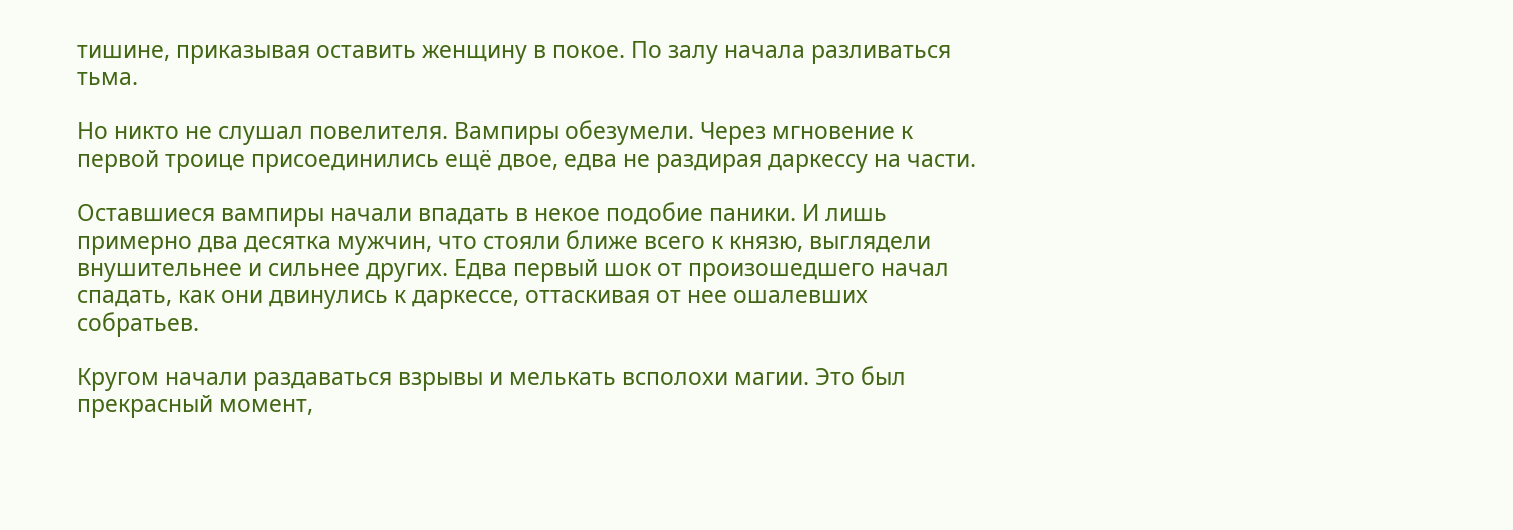тишине, приказывая оставить женщину в покое. По залу начала разливаться тьма.

Но никто не слушал повелителя. Вампиры обезумели. Через мгновение к первой троице присоединились ещё двое, едва не раздирая даркессу на части.

Оставшиеся вампиры начали впадать в некое подобие паники. И лишь примерно два десятка мужчин, что стояли ближе всего к князю, выглядели внушительнее и сильнее других. Едва первый шок от произошедшего начал спадать, как они двинулись к даркессе, оттаскивая от нее ошалевших собратьев.

Кругом начали раздаваться взрывы и мелькать всполохи магии. Это был прекрасный момент,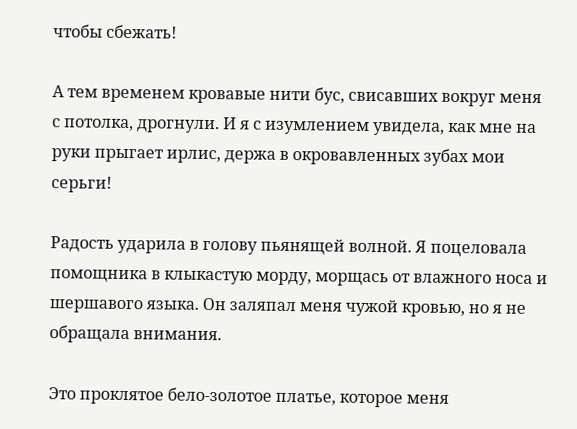чтобы сбежать!

А тем временем кровавые нити бус, свисавших вокруг меня с потолка, дрогнули. И я с изумлением увидела, как мне на руки прыгает ирлис, держа в окровавленных зубах мои серьги!

Радость ударила в голову пьянящей волной. Я поцеловала помощника в клыкастую морду, морщась от влажного носа и шершавого языка. Он заляпал меня чужой кровью, но я не обращала внимания.

Это проклятое бело-золотое платье, которое меня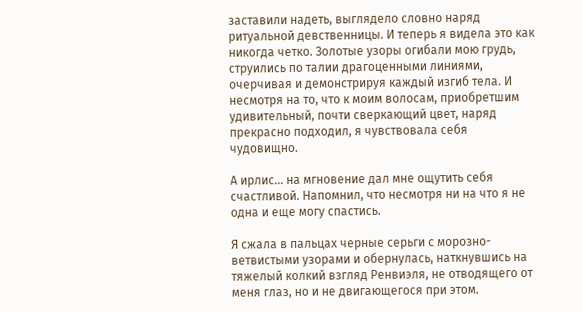заставили надеть, выглядело словно наряд ритуальной девственницы. И теперь я видела это как никогда четко. Золотые узоры огибали мою грудь, струились по талии драгоценными линиями, очерчивая и демонстрируя каждый изгиб тела. И несмотря на то, что к моим волосам, приобретшим удивительный, почти сверкающий цвет, наряд прекрасно подходил, я чувствовала себя чудовищно.

А ирлис… на мгновение дал мне ощутить себя счастливой. Напомнил, что несмотря ни на что я не одна и еще могу спастись.

Я сжала в пальцах черные серьги с морозно-ветвистыми узорами и обернулась, наткнувшись на тяжелый колкий взгляд Ренвиэля, не отводящего от меня глаз, но и не двигающегося при этом.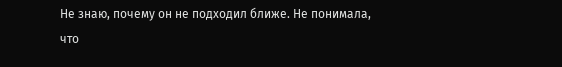Не знаю, почему он не подходил ближе. Не понимала, что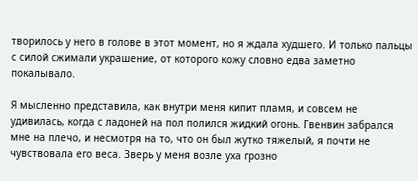творилось у него в голове в этот момент, но я ждала худшего. И только пальцы с силой сжимали украшение, от которого кожу словно едва заметно покалывало.

Я мысленно представила, как внутри меня кипит пламя, и совсем не удивилась, когда с ладоней на пол полился жидкий огонь. Гвенвин забрался мне на плечо, и несмотря на то, что он был жутко тяжелый, я почти не чувствовала его веса. Зверь у меня возле уха грозно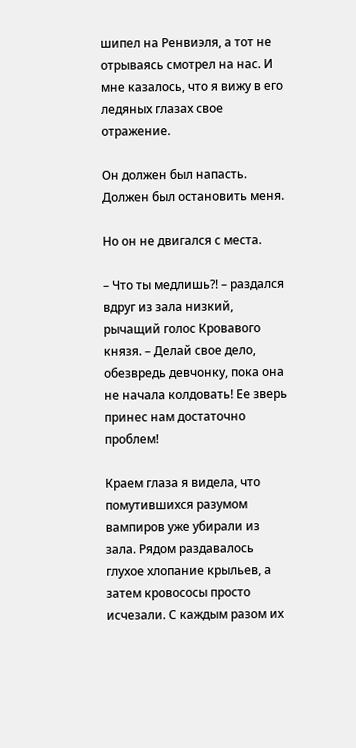шипел на Ренвиэля, а тот не отрываясь смотрел на нас. И мне казалось, что я вижу в его ледяных глазах свое отражение.

Он должен был напасть. Должен был остановить меня.

Но он не двигался с места.

– Что ты медлишь?! – раздался вдруг из зала низкий, рычащий голос Кровавого князя. – Делай свое дело, обезвредь девчонку, пока она не начала колдовать! Ее зверь принес нам достаточно проблем!

Краем глаза я видела, что помутившихся разумом вампиров уже убирали из зала. Рядом раздавалось глухое хлопание крыльев, а затем кровососы просто исчезали. С каждым разом их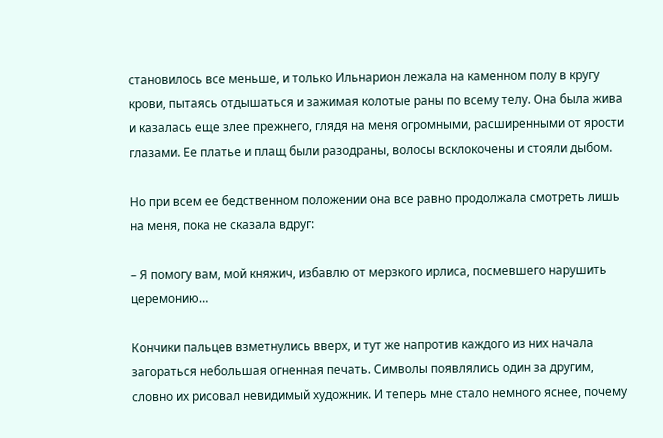становилось все меньше, и только Ильнарион лежала на каменном полу в кругу крови, пытаясь отдышаться и зажимая колотые раны по всему телу. Она была жива и казалась еще злее прежнего, глядя на меня огромными, расширенными от ярости глазами. Ее платье и плащ были разодраны, волосы всклокочены и стояли дыбом.

Но при всем ее бедственном положении она все равно продолжала смотреть лишь на меня, пока не сказала вдруг:

– Я помогу вам, мой княжич, избавлю от мерзкого ирлиса, посмевшего нарушить церемонию…

Кончики пальцев взметнулись вверх, и тут же напротив каждого из них начала загораться небольшая огненная печать. Символы появлялись один за другим, словно их рисовал невидимый художник. И теперь мне стало немного яснее, почему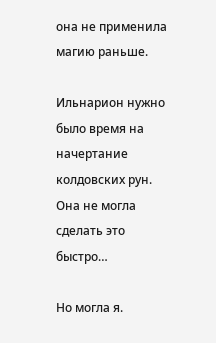она не применила магию раньше.

Ильнарион нужно было время на начертание колдовских рун. Она не могла сделать это быстро…

Но могла я.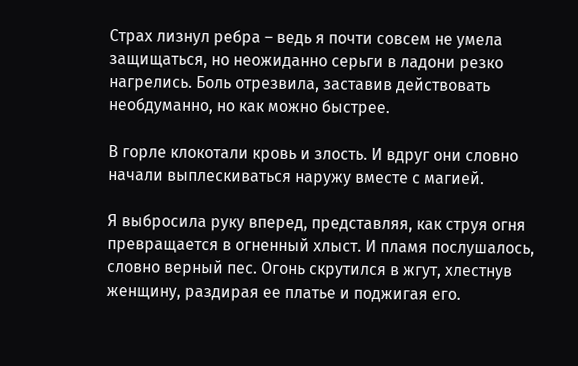Страх лизнул ребра – ведь я почти совсем не умела защищаться, но неожиданно серьги в ладони резко нагрелись. Боль отрезвила, заставив действовать необдуманно, но как можно быстрее.

В горле клокотали кровь и злость. И вдруг они словно начали выплескиваться наружу вместе с магией.

Я выбросила руку вперед, представляя, как струя огня превращается в огненный хлыст. И пламя послушалось, словно верный пес. Огонь скрутился в жгут, хлестнув женщину, раздирая ее платье и поджигая его.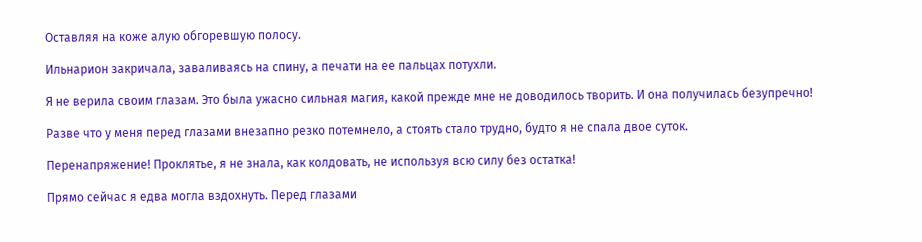Оставляя на коже алую обгоревшую полосу.

Ильнарион закричала, заваливаясь на спину, а печати на ее пальцах потухли.

Я не верила своим глазам. Это была ужасно сильная магия, какой прежде мне не доводилось творить. И она получилась безупречно!

Разве что у меня перед глазами внезапно резко потемнело, а стоять стало трудно, будто я не спала двое суток.

Перенапряжение! Проклятье, я не знала, как колдовать, не используя всю силу без остатка!

Прямо сейчас я едва могла вздохнуть. Перед глазами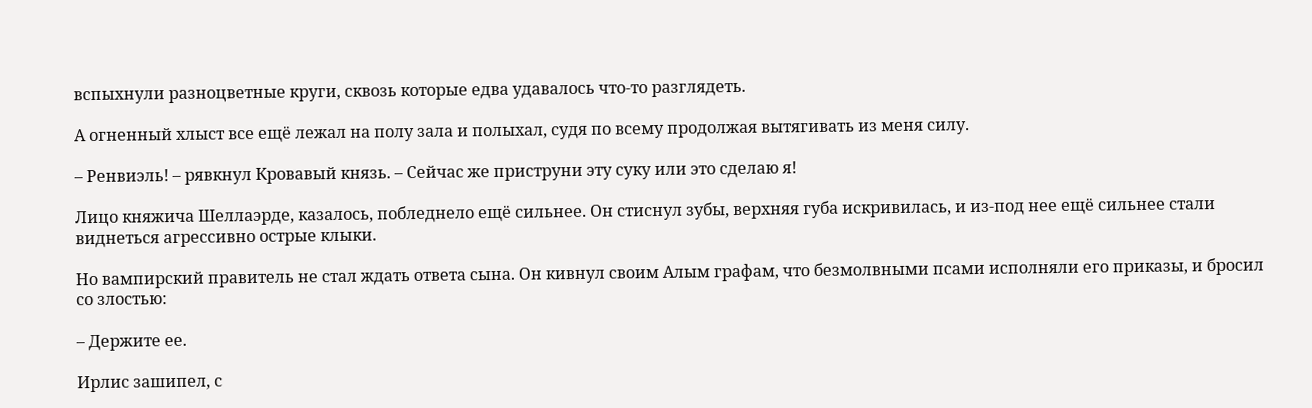вспыхнули разноцветные круги, сквозь которые едва удавалось что-то разглядеть.

А огненный хлыст все ещё лежал на полу зала и полыхал, судя по всему продолжая вытягивать из меня силу.

– Ренвиэль! – рявкнул Кровавый князь. – Сейчас же приструни эту суку или это сделаю я!

Лицо княжича Шеллаэрде, казалось, побледнело ещё сильнее. Он стиснул зубы, верхняя губа искривилась, и из-под нее ещё сильнее стали виднеться агрессивно острые клыки.

Но вампирский правитель не стал ждать ответа сына. Он кивнул своим Алым графам, что безмолвными псами исполняли его приказы, и бросил со злостью:

– Держите ее.

Ирлис зашипел, с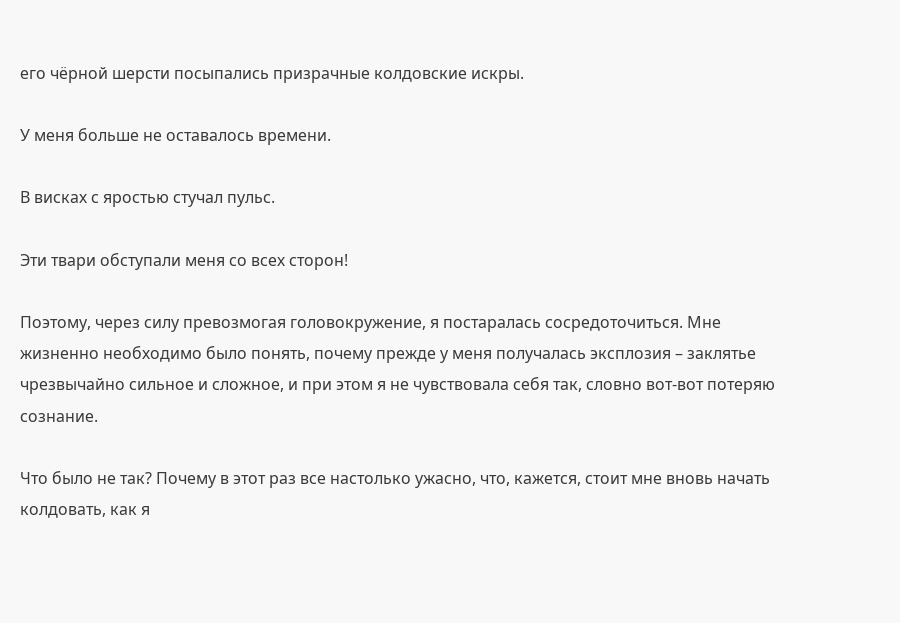его чёрной шерсти посыпались призрачные колдовские искры.

У меня больше не оставалось времени.

В висках с яростью стучал пульс.

Эти твари обступали меня со всех сторон!

Поэтому, через силу превозмогая головокружение, я постаралась сосредоточиться. Мне жизненно необходимо было понять, почему прежде у меня получалась эксплозия – заклятье чрезвычайно сильное и сложное, и при этом я не чувствовала себя так, словно вот-вот потеряю сознание.

Что было не так? Почему в этот раз все настолько ужасно, что, кажется, стоит мне вновь начать колдовать, как я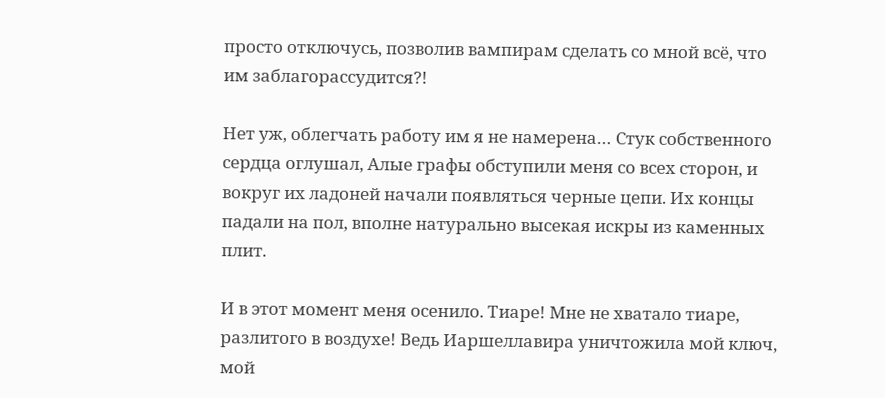просто отключусь, позволив вампирам сделать со мной всё, что им заблагорассудится?!

Нет уж, облегчать работу им я не намерена… Стук собственного сердца оглушал, Алые графы обступили меня со всех сторон, и вокруг их ладоней начали появляться черные цепи. Их концы падали на пол, вполне натурально высекая искры из каменных плит.

И в этот момент меня осенило. Тиаре! Мне не хватало тиаре, разлитого в воздухе! Ведь Иаршеллавира уничтожила мой ключ, мой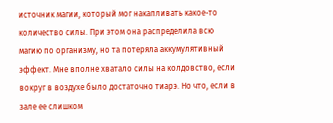источник магии, который мог накапливать какое-то количество силы. При этом она распределила всю магию по организму, но та потеряла аккумулятивный эффект. Мне вполне хватало силы на колдовство, если вокруг в воздухе было достаточно тиарэ. Но что, если в зале ее слишком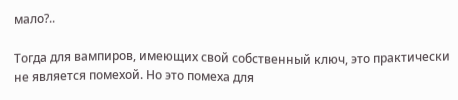мало?..

Тогда для вампиров, имеющих свой собственный ключ, это практически не является помехой. Но это помеха для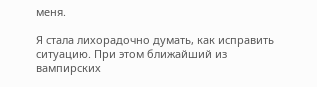меня.

Я стала лихорадочно думать, как исправить ситуацию. При этом ближайший из вампирских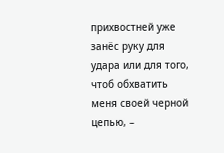прихвостней уже занёс руку для удара или для того, чтоб обхватить меня своей черной цепью, –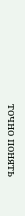точно понять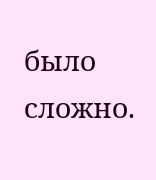было сложно.